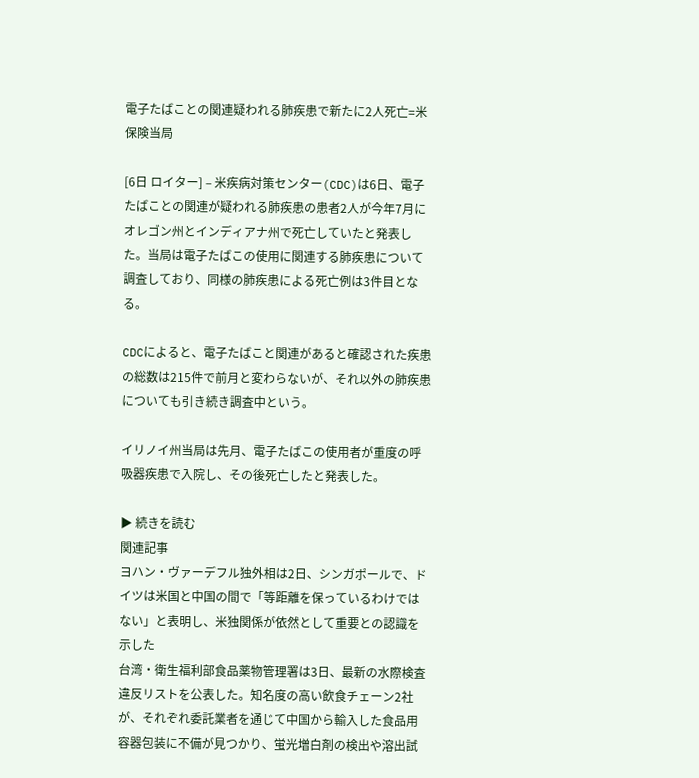電子たばことの関連疑われる肺疾患で新たに2人死亡=米保険当局

[6日 ロイター] – 米疾病対策センター(CDC)は6日、電子たばことの関連が疑われる肺疾患の患者2人が今年7月にオレゴン州とインディアナ州で死亡していたと発表した。当局は電子たばこの使用に関連する肺疾患について調査しており、同様の肺疾患による死亡例は3件目となる。

CDCによると、電子たばこと関連があると確認された疾患の総数は215件で前月と変わらないが、それ以外の肺疾患についても引き続き調査中という。

イリノイ州当局は先月、電子たばこの使用者が重度の呼吸器疾患で入院し、その後死亡したと発表した。

▶ 続きを読む
関連記事
ヨハン・ヴァーデフル独外相は2日、シンガポールで、ドイツは米国と中国の間で「等距離を保っているわけではない」と表明し、米独関係が依然として重要との認識を示した
台湾・衛生福利部食品薬物管理署は3日、最新の水際検査違反リストを公表した。知名度の高い飲食チェーン2社が、それぞれ委託業者を通じて中国から輸入した食品用容器包装に不備が見つかり、蛍光増白剤の検出や溶出試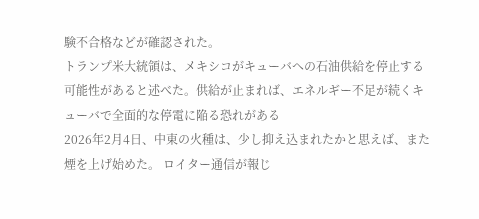験不合格などが確認された。
トランプ米大統領は、メキシコがキューバへの石油供給を停止する可能性があると述べた。供給が止まれば、エネルギー不足が続くキューバで全面的な停電に陥る恐れがある
2026年2月4日、中東の火種は、少し抑え込まれたかと思えば、また煙を上げ始めた。 ロイター通信が報じ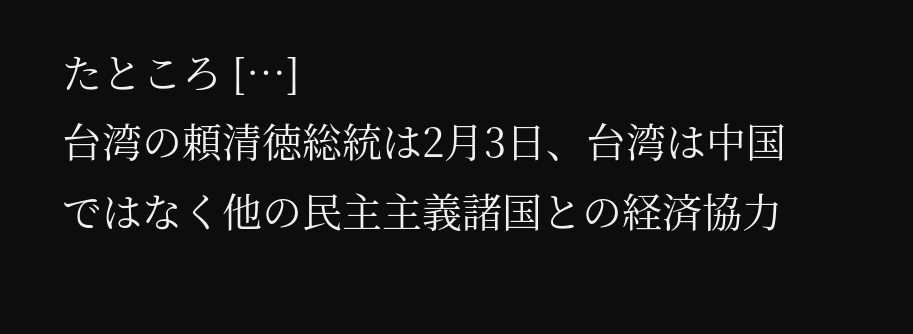たところ […]
台湾の頼清徳総統は2月3日、台湾は中国ではなく他の民主主義諸国との経済協力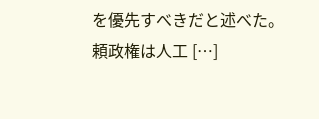を優先すべきだと述べた。頼政権は人工 […]